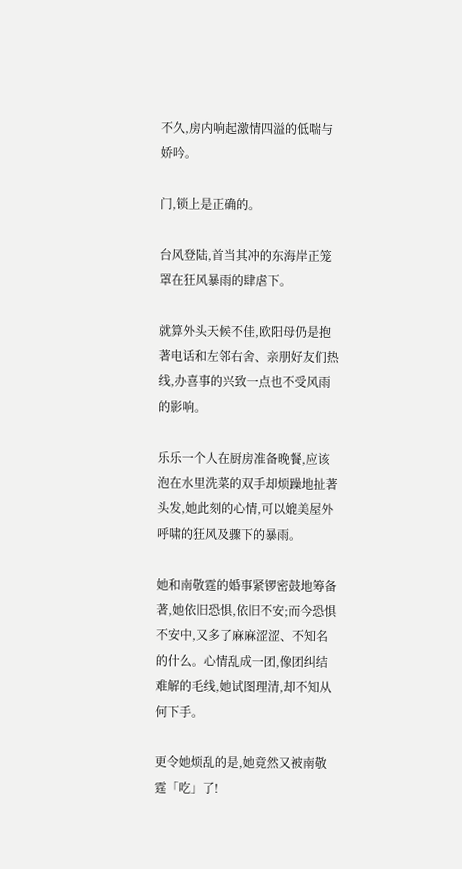不久,房内响起激情四溢的低喘与娇吟。

门,锁上是正确的。

台风登陆,首当其冲的东海岸正笼罩在狂风暴雨的肆虐下。

就算外头天候不佳,欧阳母仍是抱著电话和左邻右舍、亲朋好友们热线,办喜事的兴致一点也不受风雨的影响。

乐乐一个人在厨房准备晚餐,应该泡在水里洗菜的双手却烦躁地扯著头发,她此刻的心情,可以媲美屋外呼啸的狂风及骤下的暴雨。

她和南敬霆的婚事紧锣密鼓地筹备著,她依旧恐惧,依旧不安;而今恐惧不安中,又多了麻麻涩涩、不知名的什么。心情乱成一团,像团纠结难解的毛线,她试图理清,却不知从何下手。

更令她烦乱的是,她竟然又被南敬霆「吃」了!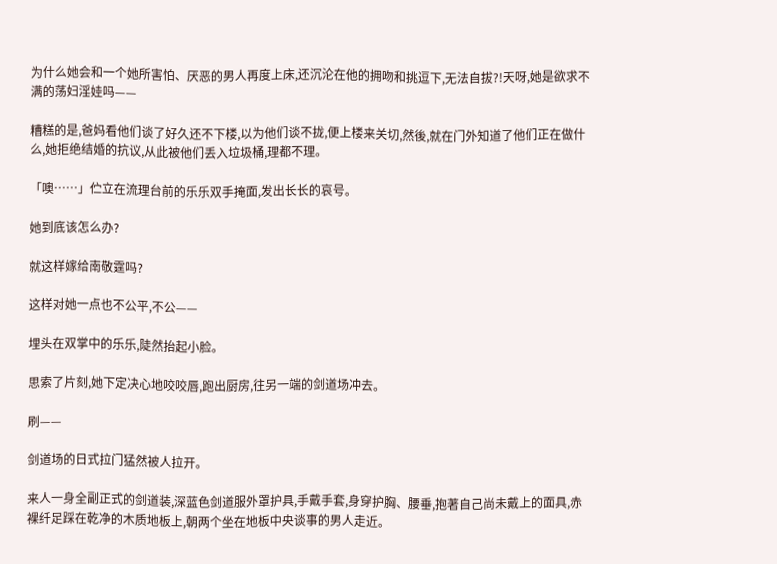为什么她会和一个她所害怕、厌恶的男人再度上床,还沉沦在他的拥吻和挑逗下,无法自拔?!天呀,她是欲求不满的荡妇淫娃吗——

糟糕的是,爸妈看他们谈了好久还不下楼,以为他们谈不拢,便上楼来关切,然後,就在门外知道了他们正在做什么,她拒绝结婚的抗议,从此被他们丢入垃圾桶,理都不理。

「噢……」伫立在流理台前的乐乐双手掩面,发出长长的哀号。

她到底该怎么办?

就这样嫁给南敬霆吗?

这样对她一点也不公平,不公——

埋头在双掌中的乐乐,陡然抬起小脸。

思索了片刻,她下定决心地咬咬唇,跑出厨房,往另一端的剑道场冲去。

刷——

剑道场的日式拉门猛然被人拉开。

来人一身全副正式的剑道装,深蓝色剑道服外罩护具,手戴手套,身穿护胸、腰垂,抱著自己尚未戴上的面具,赤裸纤足踩在乾净的木质地板上,朝两个坐在地板中央谈事的男人走近。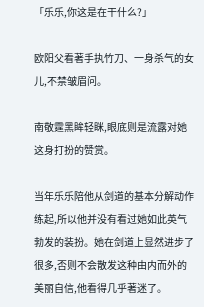「乐乐,你这是在干什么?」

欧阳父看著手执竹刀、一身杀气的女儿,不禁皱眉问。

南敬霆黑眸轻眯,眼底则是流露对她这身打扮的赞赏。

当年乐乐陪他从剑道的基本分解动作练起,所以他并没有看过她如此英气勃发的装扮。她在剑道上显然进步了很多,否则不会散发这种由内而外的美丽自信,他看得几乎著迷了。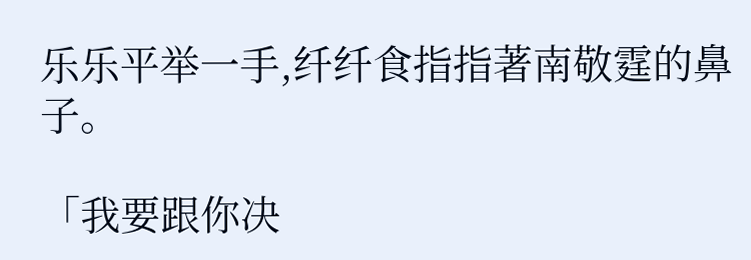乐乐平举一手,纤纤食指指著南敬霆的鼻子。

「我要跟你决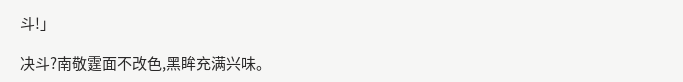斗!」

决斗?南敬霆面不改色,黑眸充满兴味。